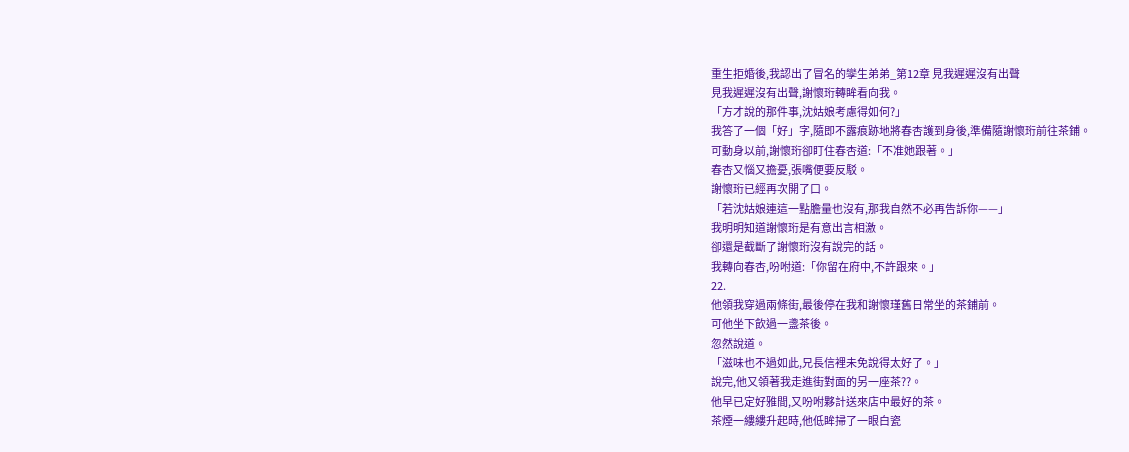重生拒婚後,我認出了冒名的孿生弟弟_第12章 見我遲遲沒有出聲
見我遲遲沒有出聲,謝懷珩轉眸看向我。
「方才說的那件事,沈姑娘考慮得如何?」
我答了一個「好」字,隨即不露痕跡地將春杏護到身後,準備隨謝懷珩前往茶鋪。
可動身以前,謝懷珩卻盯住春杏道:「不准她跟著。」
春杏又惱又擔憂,張嘴便要反駁。
謝懷珩已經再次開了口。
「若沈姑娘連這一點膽量也沒有,那我自然不必再告訴你——」
我明明知道謝懷珩是有意出言相激。
卻還是截斷了謝懷珩沒有說完的話。
我轉向春杏,吩咐道:「你留在府中,不許跟來。」
22.
他領我穿過兩條街,最後停在我和謝懷瑾舊日常坐的茶鋪前。
可他坐下飲過一盞茶後。
忽然說道。
「滋味也不過如此,兄長信裡未免說得太好了。」
說完,他又領著我走進街對面的另一座茶??。
他早已定好雅間,又吩咐夥計送來店中最好的茶。
茶煙一縷縷升起時,他低眸掃了一眼白瓷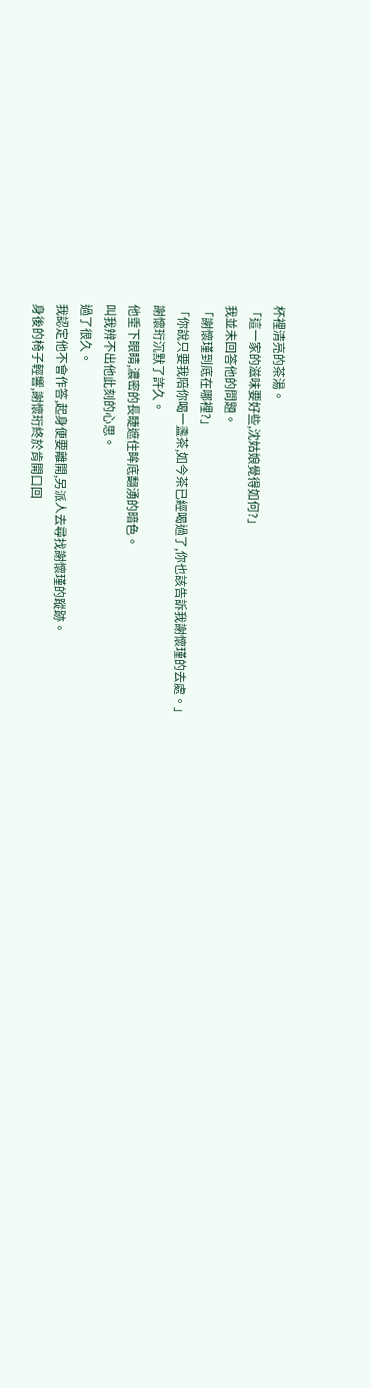杯裡清亮的茶湯。
「這一家的滋味要好些,沈姑娘覺得如何?」
我並未回答他的問題。
「謝懷瑾到底在哪裡?」
「你說只要我陪你喝一盞茶,如今茶已經喝過了,你也該告訴我謝懷瑾的去處。」
謝懷珩沉默了許久。
他垂下眼睛,濃密的長睫遮住眸底翻湧的暗色。
叫我辨不出他此刻的心思。
過了很久。
我認定他不會作答,起身便要離開,另派人去尋找謝懷瑾的蹤跡。
身後的椅子輕響,謝懷珩終於肯開口回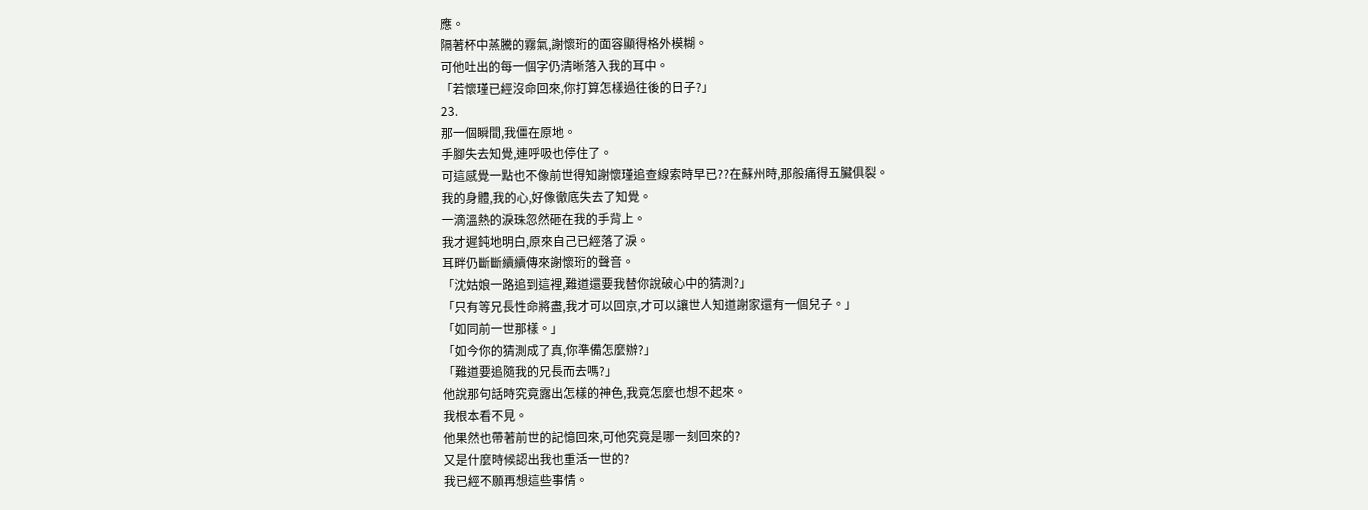應。
隔著杯中蒸騰的霧氣,謝懷珩的面容顯得格外模糊。
可他吐出的每一個字仍清晰落入我的耳中。
「若懷瑾已經沒命回來,你打算怎樣過往後的日子?」
23.
那一個瞬間,我僵在原地。
手腳失去知覺,連呼吸也停住了。
可這感覺一點也不像前世得知謝懷瑾追查線索時早已??在蘇州時,那般痛得五臟俱裂。
我的身體,我的心,好像徹底失去了知覺。
一滴溫熱的淚珠忽然砸在我的手背上。
我才遲鈍地明白,原來自己已經落了淚。
耳畔仍斷斷續續傳來謝懷珩的聲音。
「沈姑娘一路追到這裡,難道還要我替你說破心中的猜測?」
「只有等兄長性命將盡,我才可以回京,才可以讓世人知道謝家還有一個兒子。」
「如同前一世那樣。」
「如今你的猜測成了真,你準備怎麼辦?」
「難道要追隨我的兄長而去嗎?」
他說那句話時究竟露出怎樣的神色,我竟怎麼也想不起來。
我根本看不見。
他果然也帶著前世的記憶回來,可他究竟是哪一刻回來的?
又是什麼時候認出我也重活一世的?
我已經不願再想這些事情。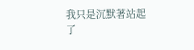我只是沉默著站起了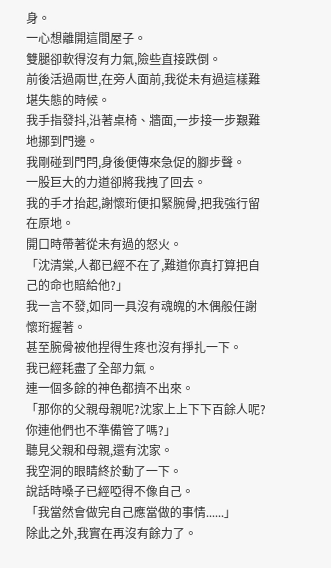身。
一心想離開這間屋子。
雙腿卻軟得沒有力氣,險些直接跌倒。
前後活過兩世,在旁人面前,我從未有過這樣難堪失態的時候。
我手指發抖,沿著桌椅、牆面,一步接一步艱難地挪到門邊。
我剛碰到門閂,身後便傳來急促的腳步聲。
一股巨大的力道卻將我拽了回去。
我的手才抬起,謝懷珩便扣緊腕骨,把我強行留在原地。
開口時帶著從未有過的怒火。
「沈清棠,人都已經不在了,難道你真打算把自己的命也賠給他?」
我一言不發,如同一具沒有魂魄的木偶般任謝懷珩握著。
甚至腕骨被他捏得生疼也沒有掙扎一下。
我已經耗盡了全部力氣。
連一個多餘的神色都擠不出來。
「那你的父親母親呢?沈家上上下下百餘人呢?你連他們也不準備管了嗎?」
聽見父親和母親,還有沈家。
我空洞的眼睛終於動了一下。
說話時嗓子已經啞得不像自己。
「我當然會做完自己應當做的事情......」
除此之外,我實在再沒有餘力了。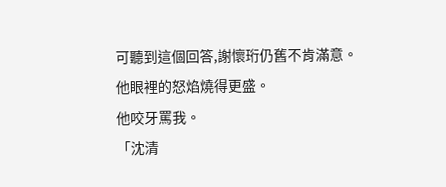可聽到這個回答,謝懷珩仍舊不肯滿意。
他眼裡的怒焰燒得更盛。
他咬牙罵我。
「沈清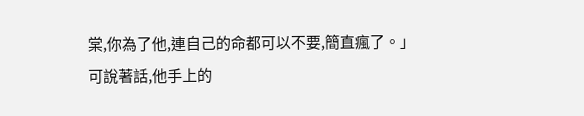棠,你為了他,連自己的命都可以不要,簡直瘋了。」
可說著話,他手上的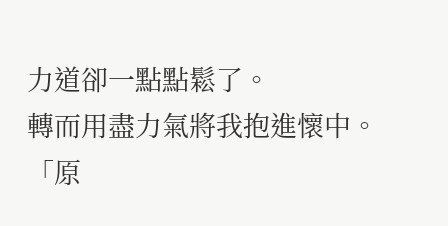力道卻一點點鬆了。
轉而用盡力氣將我抱進懷中。
「原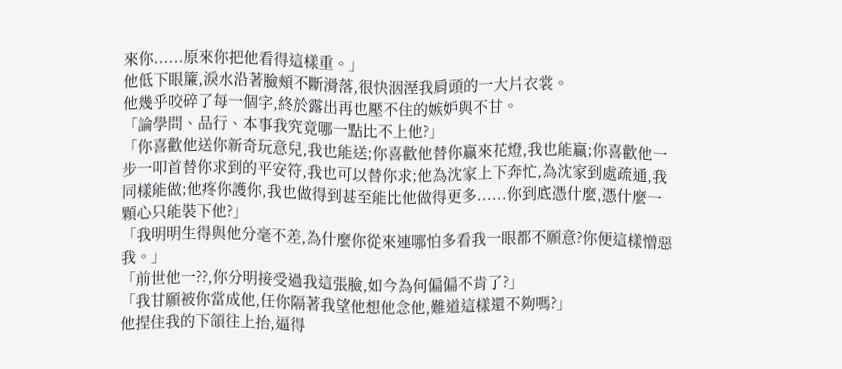來你......原來你把他看得這樣重。」
他低下眼簾,淚水沿著臉頰不斷滑落,很快洇溼我肩頭的一大片衣裳。
他幾乎咬碎了每一個字,終於露出再也壓不住的嫉妒與不甘。
「論學問、品行、本事我究竟哪一點比不上他?」
「你喜歡他送你新奇玩意兒,我也能送;你喜歡他替你贏來花燈,我也能贏;你喜歡他一步一叩首替你求到的平安符,我也可以替你求;他為沈家上下奔忙,為沈家到處疏通,我同樣能做;他疼你護你,我也做得到甚至能比他做得更多......你到底憑什麼,憑什麼一顆心只能裝下他?」
「我明明生得與他分毫不差,為什麼你從來連哪怕多看我一眼都不願意?你便這樣憎惡我。」
「前世他一??,你分明接受過我這張臉,如今為何偏偏不肯了?」
「我甘願被你當成他,任你隔著我望他想他念他,難道這樣還不夠嗎?」
他捏住我的下頜往上抬,逼得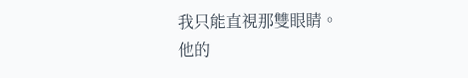我只能直視那雙眼睛。
他的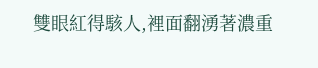雙眼紅得駭人,裡面翻湧著濃重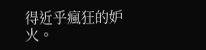得近乎瘋狂的妒火。